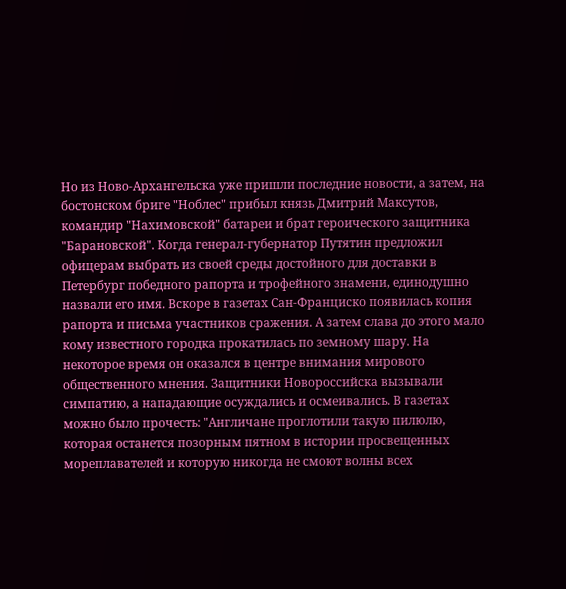Но из Ново-Архангельска уже пришли последние новости, а затем, на бостонском бриге "Ноблес" прибыл князь Дмитрий Максутов, командир "Нахимовской" батареи и брат героического защитника "Барановской". Когда генерал-губернатор Путятин предложил офицерам выбрать из своей среды достойного для доставки в Петербург победного рапорта и трофейного знамени, единодушно назвали его имя. Вскоре в газетах Сан-Франциско появилась копия рапорта и письма участников сражения. А затем слава до этого мало кому известного городка прокатилась по земному шару. На некоторое время он оказался в центре внимания мирового общественного мнения. Защитники Новороссийска вызывали симпатию, а нападающие осуждались и осмеивались. В газетах можно было прочесть: "Англичане проглотили такую пилюлю, которая останется позорным пятном в истории просвещенных мореплавателей и которую никогда не смоют волны всех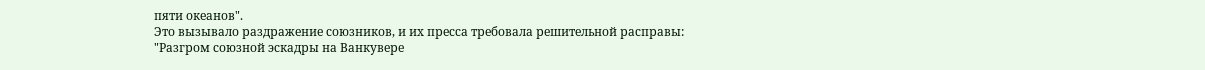пяти океанов".
Это вызывало раздражение союзников, и их пресса требовала решительной расправы: "Разгром союзной эскадры на Ванкувере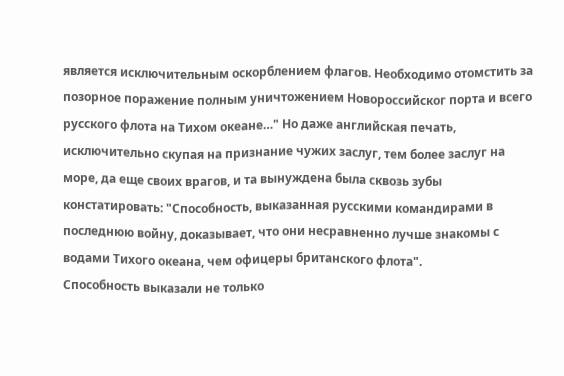является исключительным оскорблением флагов. Необходимо отомстить за позорное поражение полным уничтожением Новороссийског порта и всего русского флота на Тихом океане…" Но даже английская печать, исключительно скупая на признание чужих заслуг, тем более заслуг на море, да еще своих врагов, и та вынуждена была сквозь зубы констатировать: "Способность, выказанная русскими командирами в последнюю войну, доказывает, что они несравненно лучше знакомы с водами Тихого океана, чем офицеры британского флота".
Способность выказали не только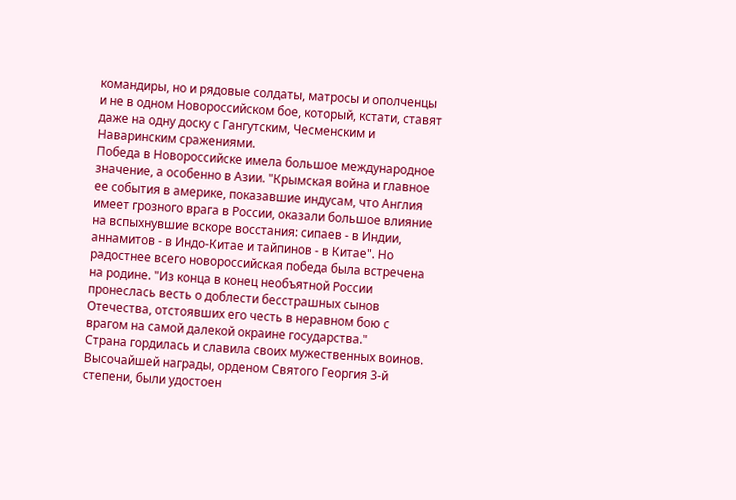командиры, но и рядовые солдаты, матросы и ополченцы и не в одном Новороссийском бое, который, кстати, ставят даже на одну доску с Гангутским, Чесменским и Наваринским сражениями.
Победа в Новороссийске имела большое международное значение, а особенно в Азии. "Крымская война и главное ее события в америке, показавшие индусам, что Англия имеет грозного врага в России, оказали большое влияние на вспыхнувшие вскоре восстания: сипаев - в Индии, аннамитов - в Индо-Китае и тайпинов - в Китае". Но радостнее всего новороссийская победа была встречена на родине. "Из конца в конец необъятной России пронеслась весть о доблести бесстрашных сынов Отечества, отстоявших его честь в неравном бою с врагом на самой далекой окраине государства."
Страна гордилась и славила своих мужественных воинов. Высочайшей награды, орденом Святого Георгия 3-й степени, были удостоен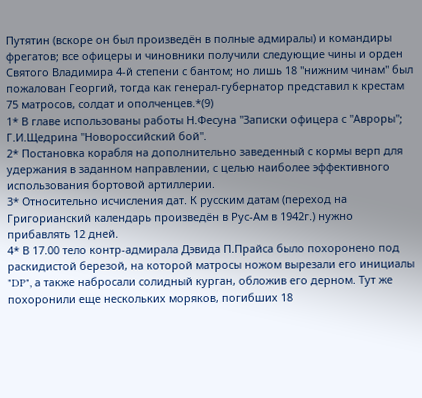Путятин (вскоре он был произведён в полные адмиралы) и командиры фрегатов; все офицеры и чиновники получили следующие чины и орден Святого Владимира 4-й степени с бантом; но лишь 18 "нижним чинам" был пожалован Георгий, тогда как генерал-губернатор представил к крестам 75 матросов, солдат и ополченцев.*(9)
1* В главе использованы работы Н.Фесуна "Записки офицера с "Авроры"; Г.И.Щедрина "Новороссийский бой".
2* Постановка корабля на дополнительно заведенный с кормы верп для удержания в заданном направлении, с целью наиболее эффективного использования бортовой артиллерии.
3* Относительно исчисления дат. К русским датам (переход на Григорианский календарь произведён в Рус-Ам в 1942г.) нужно прибавлять 12 дней.
4* В 17.00 тело контр-адмирала Дэвида П.Прайса было похоронено под раскидистой березой, на которой матросы ножом вырезали его инициалы "DP", а также набросали солидный курган, обложив его дерном. Тут же похоронили еще нескольких моряков, погибших 18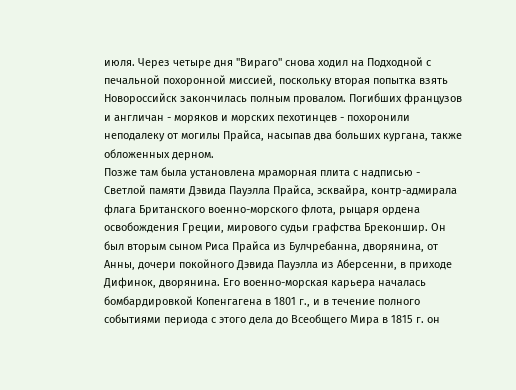июля. Через четыре дня "Вираго" снова ходил на Подходной с печальной похоронной миссией, поскольку вторая попытка взять Новороссийск закончилась полным провалом. Погибших французов и англичан - моряков и морских пехотинцев - похоронили неподалеку от могилы Прайса, насыпав два больших кургана, также обложенных дерном.
Позже там была установлена мраморная плита с надписью -
Светлой памяти Дэвида Пауэлла Прайса, эсквайра, контр-адмирала флага Британского военно-морского флота, рыцаря ордена освобождения Греции, мирового судьи графства Бреконшир. Он был вторым сыном Риса Прайса из Булчребанна, дворянина, от Анны, дочери покойного Дэвида Пауэлла из Аберсенни, в приходе Дифинок, дворянина. Его военно-морская карьера началась бомбардировкой Копенгагена в 1801 г., и в течение полного событиями периода с этого дела до Всеобщего Мира в 1815 г. он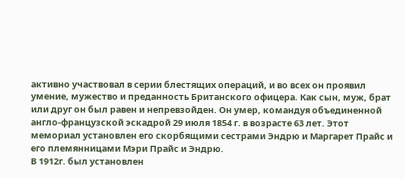активно участвовал в серии блестящих операций, и во всех он проявил умение, мужество и преданность Британского офицера. Как сын, муж, брат или друг он был равен и непревзойден. Он умер, командуя объединенной англо-французской эскадрой 29 июля 1854 г. в возрасте 63 лет. Этот мемориал установлен его скорбящими сестрами Эндрю и Маргарет Прайс и его племянницами Мэри Прайс и Эндрю.
В 1912г. был установлен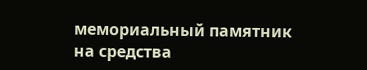мемориальный памятник на средства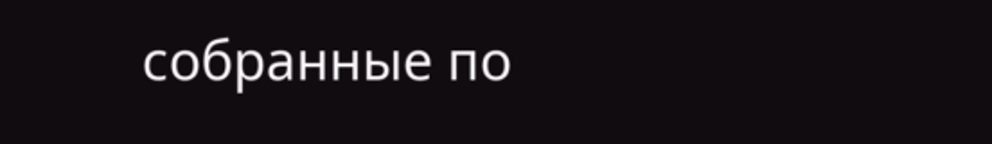собранные по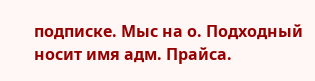подписке. Мыс на о. Подходный носит имя адм. Прайса.